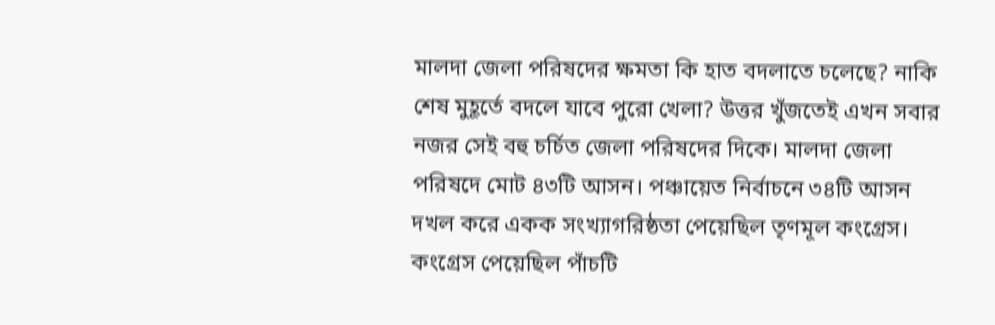মালদা জেলা পরিষদের ক্ষমতা কি হাত বদলাতে চলেছে? নাকি শেষ মুহূর্তে বদলে যাবে পুরো খেলা? উত্তর খুঁজতেই এখন সবার নজর সেই বহু চর্চিত জেলা পরিষদের দিকে। মালদা জেলা পরিষদে মোট ৪৩টি আসন। পঞ্চায়েত নির্বাচনে ৩৪টি আসন দখল করে একক সংখ্যাগরিষ্ঠতা পেয়েছিল তৃণমূল কংগ্রেস। কংগ্রেস পেয়েছিল পাঁচটি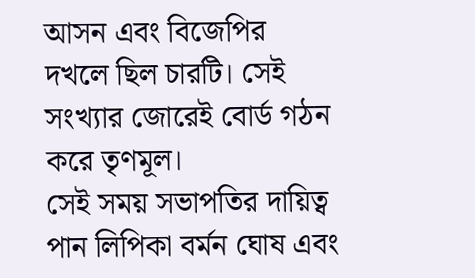আসন এবং বিজেপির দখলে ছিল চারটি। সেই সংখ্যার জোরেই বোর্ড গঠন করে তৃণমূল।
সেই সময় সভাপতির দায়িত্ব পান লিপিকা বর্মন ঘোষ এবং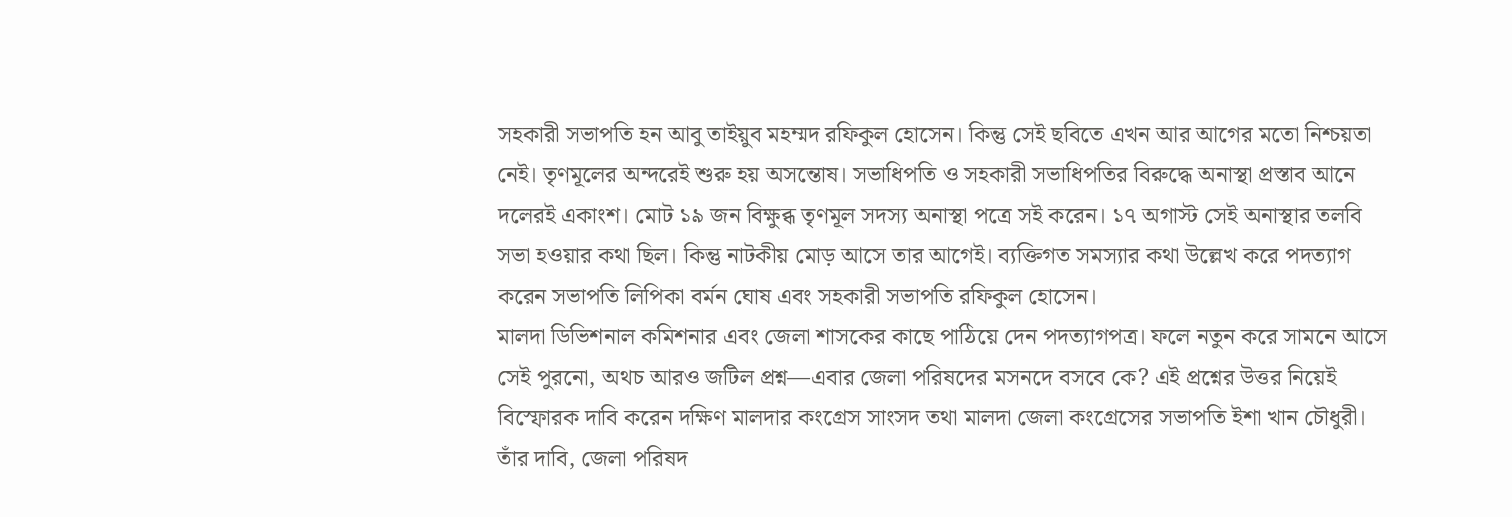সহকারী সভাপতি হন আবু তাইয়ুব মহম্মদ রফিকুল হোসেন। কিন্তু সেই ছবিতে এখন আর আগের মতো নিশ্চয়তা নেই। তৃণমূলের অন্দরেই শুরু হয় অসন্তোষ। সভাধিপতি ও সহকারী সভাধিপতির বিরুদ্ধে অনাস্থা প্রস্তাব আনে দলেরই একাংশ। মোট ১৯ জন বিক্ষুব্ধ তৃণমূল সদস্য অনাস্থা পত্রে সই করেন। ১৭ অগাস্ট সেই অনাস্থার তলবি সভা হওয়ার কথা ছিল। কিন্তু নাটকীয় মোড় আসে তার আগেই। ব্যক্তিগত সমস্যার কথা উল্লেখ করে পদত্যাগ করেন সভাপতি লিপিকা বর্মন ঘোষ এবং সহকারী সভাপতি রফিকুল হোসেন।
মালদা ডিভিশনাল কমিশনার এবং জেলা শাসকের কাছে পাঠিয়ে দেন পদত্যাগপত্র। ফলে নতুন করে সামনে আসে সেই পুরনো, অথচ আরও জটিল প্রশ্ন—এবার জেলা পরিষদের মসনদে বসবে কে? এই প্রশ্নের উত্তর নিয়েই বিস্ফোরক দাবি করেন দক্ষিণ মালদার কংগ্রেস সাংসদ তথা মালদা জেলা কংগ্রেসের সভাপতি ইশা খান চৌধুরী। তাঁর দাবি, জেলা পরিষদ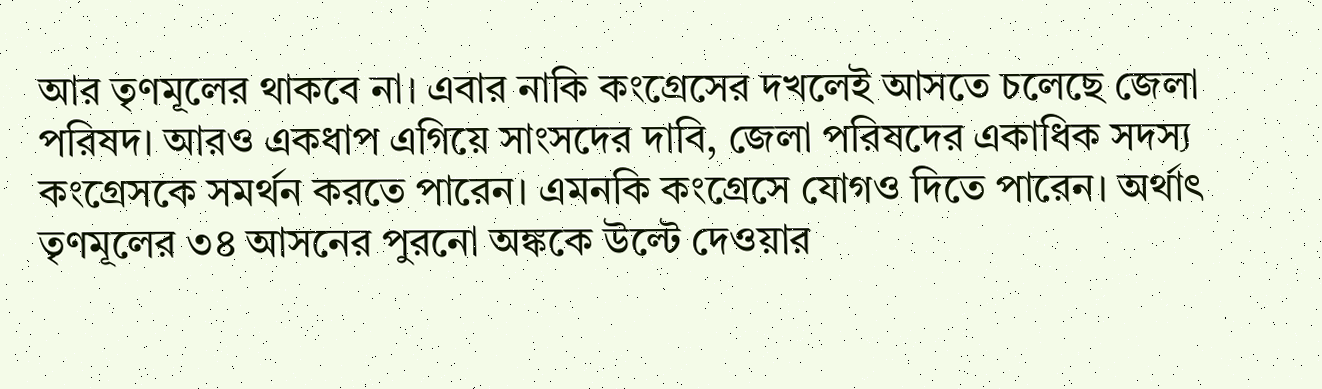আর তৃণমূলের থাকবে না। এবার নাকি কংগ্রেসের দখলেই আসতে চলেছে জেলা পরিষদ। আরও একধাপ এগিয়ে সাংসদের দাবি, জেলা পরিষদের একাধিক সদস্য কংগ্রেসকে সমর্থন করতে পারেন। এমনকি কংগ্রেসে যোগও দিতে পারেন। অর্থাৎ তৃণমূলের ৩৪ আসনের পুরনো অঙ্ককে উল্টে দেওয়ার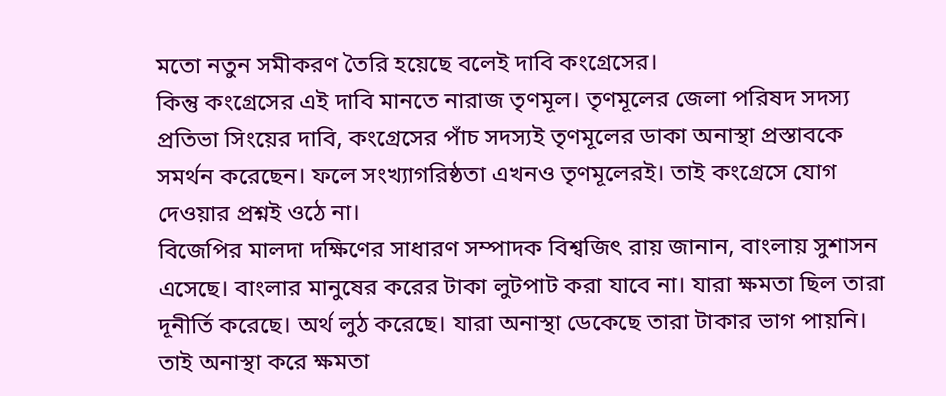মতো নতুন সমীকরণ তৈরি হয়েছে বলেই দাবি কংগ্রেসের।
কিন্তু কংগ্রেসের এই দাবি মানতে নারাজ তৃণমূল। তৃণমূলের জেলা পরিষদ সদস্য প্রতিভা সিংয়ের দাবি, কংগ্রেসের পাঁচ সদস্যই তৃণমূলের ডাকা অনাস্থা প্রস্তাবকে সমর্থন করেছেন। ফলে সংখ্যাগরিষ্ঠতা এখনও তৃণমূলেরই। তাই কংগ্রেসে যোগ দেওয়ার প্রশ্নই ওঠে না।
বিজেপির মালদা দক্ষিণের সাধারণ সম্পাদক বিশ্বজিৎ রায় জানান, বাংলায় সুশাসন এসেছে। বাংলার মানুষের করের টাকা লুটপাট করা যাবে না। যারা ক্ষমতা ছিল তারা দূনীর্তি করেছে। অর্থ লুঠ করেছে। যারা অনাস্থা ডেকেছে তারা টাকার ভাগ পায়নি। তাই অনাস্থা করে ক্ষমতা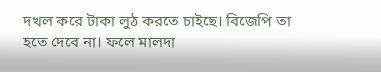দখল করে টাকা লুঠ করতে চাইছে। বিজেপি তা হতে দেবে না। ফলে মালদা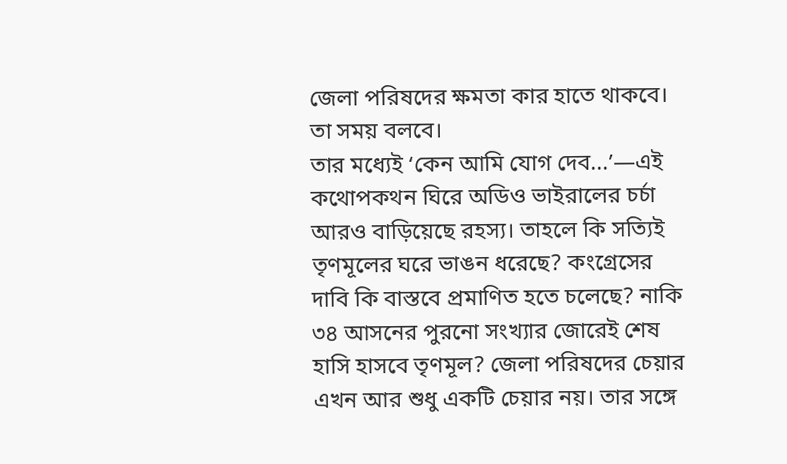জেলা পরিষদের ক্ষমতা কার হাতে থাকবে। তা সময় বলবে।
তার মধ্যেই ‘কেন আমি যোগ দেব...’—এই কথোপকথন ঘিরে অডিও ভাইরালের চর্চা আরও বাড়িয়েছে রহস্য। তাহলে কি সত্যিই তৃণমূলের ঘরে ভাঙন ধরেছে? কংগ্রেসের দাবি কি বাস্তবে প্রমাণিত হতে চলেছে? নাকি ৩৪ আসনের পুরনো সংখ্যার জোরেই শেষ হাসি হাসবে তৃণমূল? জেলা পরিষদের চেয়ার এখন আর শুধু একটি চেয়ার নয়। তার সঙ্গে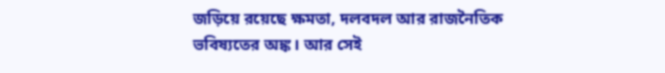জড়িয়ে রয়েছে ক্ষমতা, দলবদল আর রাজনৈতিক ভবিষ্যতের অঙ্ক। আর সেই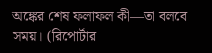অঙ্কের শেষ ফলাফল কী—তা বলবে সময়। (রিপোর্টার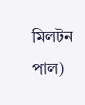মিলটন পাল)